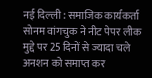नई दिल्ली : समाजिक कार्यकर्ता सोनम वांगचुक ने नीट पेपर लीक मुद्दे पर 25 दिनों से ज्यादा चले अनशन को समाप्त कर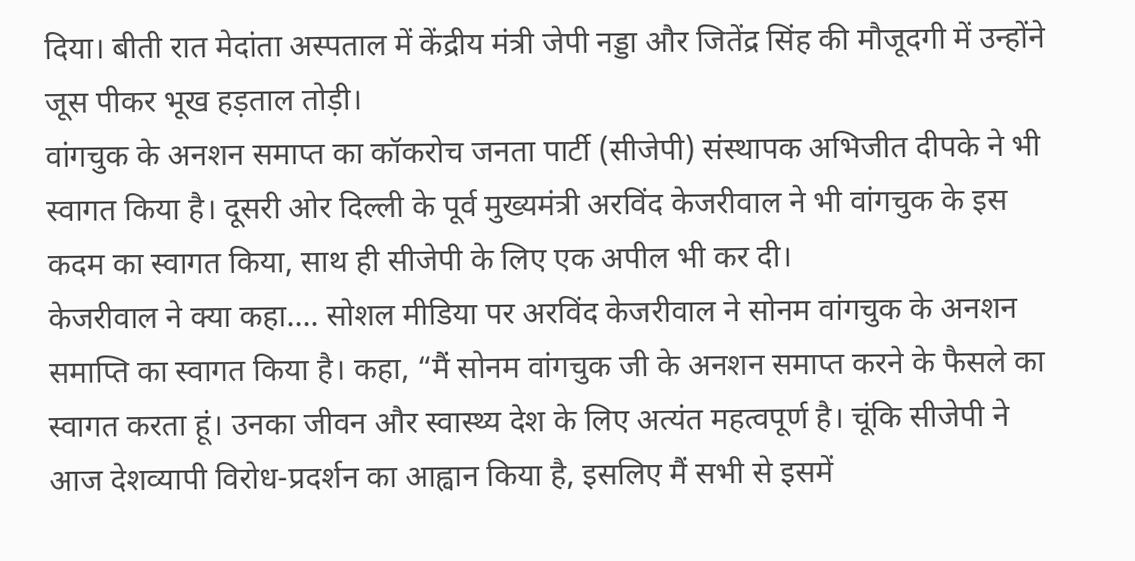दिया। बीती रात मेदांता अस्पताल में केंद्रीय मंत्री जेपी नड्डा और जितेंद्र सिंह की मौजूदगी में उन्होंने जूस पीकर भूख हड़ताल तोड़ी।
वांगचुक के अनशन समाप्त का कॉकरोच जनता पार्टी (सीजेपी) संस्थापक अभिजीत दीपके ने भी स्वागत किया है। दूसरी ओर दिल्ली के पूर्व मुख्यमंत्री अरविंद केजरीवाल ने भी वांगचुक के इस कदम का स्वागत किया, साथ ही सीजेपी के लिए एक अपील भी कर दी।
केजरीवाल ने क्या कहा…. सोशल मीडिया पर अरविंद केजरीवाल ने सोनम वांगचुक के अनशन समाप्ति का स्वागत किया है। कहा, “मैं सोनम वांगचुक जी के अनशन समाप्त करने के फैसले का स्वागत करता हूं। उनका जीवन और स्वास्थ्य देश के लिए अत्यंत महत्वपूर्ण है। चूंकि सीजेपी ने आज देशव्यापी विरोध-प्रदर्शन का आह्वान किया है, इसलिए मैं सभी से इसमें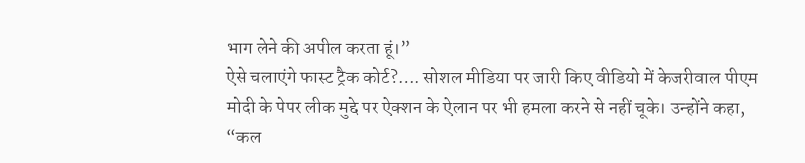भाग लेने की अपील करता हूं।”
ऐसे चलाएंगे फास्ट ट्रैक कोर्ट?…. सोशल मीडिया पर जारी किए वीडियो में केजरीवाल पीएम मोदी के पेपर लीक मुद्दे पर ऐक्शन के ऐलान पर भी हमला करने से नहीं चूके। उन्होंने कहा, “कल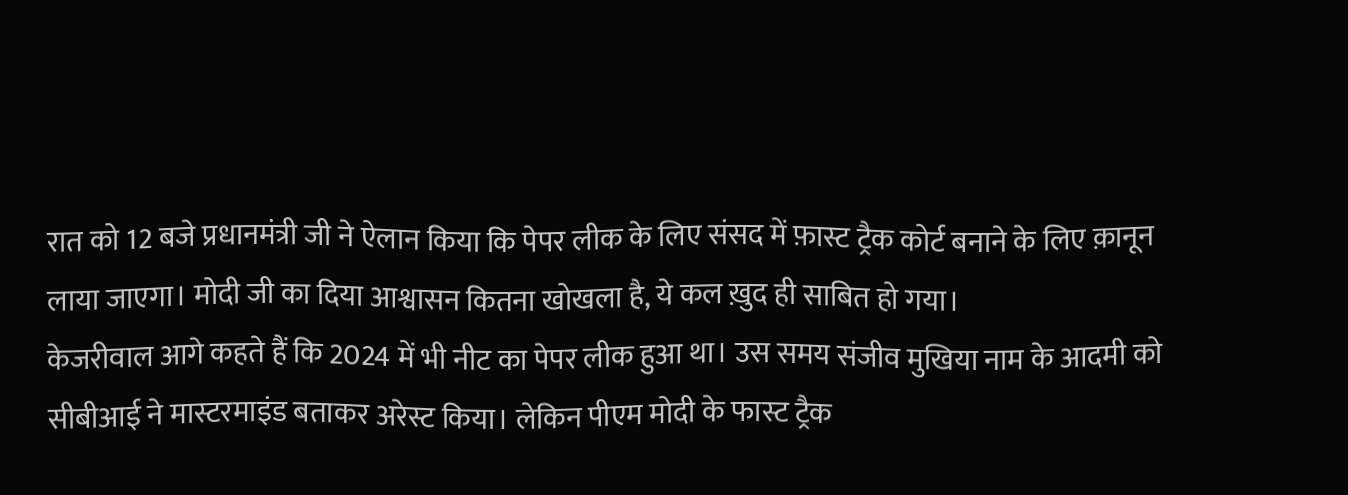रात को 12 बजे प्रधानमंत्री जी ने ऐलान किया कि पेपर लीक के लिए संसद में फ़ास्ट ट्रैक कोर्ट बनाने के लिए क़ानून लाया जाएगा। मोदी जी का दिया आश्वासन कितना खोखला है, ये कल ख़ुद ही साबित हो गया।
केजरीवाल आगे कहते हैं कि 2024 में भी नीट का पेपर लीक हुआ था। उस समय संजीव मुखिया नाम के आदमी को सीबीआई ने मास्टरमाइंड बताकर अरेस्ट किया। लेकिन पीएम मोदी के फास्ट ट्रैक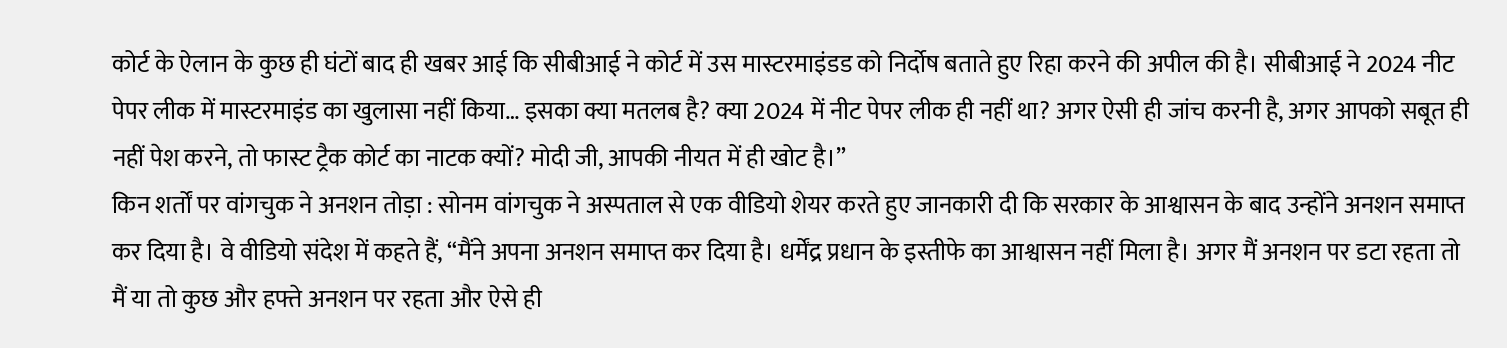कोर्ट के ऐलान के कुछ ही घंटों बाद ही खबर आई कि सीबीआई ने कोर्ट में उस मास्टरमाइंडड को निर्दोष बताते हुए रिहा करने की अपील की है। सीबीआई ने 2024 नीट पेपर लीक में मास्टरमाइंड का खुलासा नहीं किया… इसका क्या मतलब है? क्या 2024 में नीट पेपर लीक ही नहीं था? अगर ऐसी ही जांच करनी है, अगर आपको सबूत ही नहीं पेश करने, तो फास्ट ट्रैक कोर्ट का नाटक क्यों? मोदी जी, आपकी नीयत में ही खोट है।”
किन शर्तों पर वांगचुक ने अनशन तोड़ा : सोनम वांगचुक ने अस्पताल से एक वीडियो शेयर करते हुए जानकारी दी कि सरकार के आश्वासन के बाद उन्होंने अनशन समाप्त कर दिया है। वे वीडियो संदेश में कहते हैं, “मैंने अपना अनशन समाप्त कर दिया है। धर्मेंद्र प्रधान के इस्तीफे का आश्वासन नहीं मिला है। अगर मैं अनशन पर डटा रहता तो मैं या तो कुछ और हफ्ते अनशन पर रहता और ऐसे ही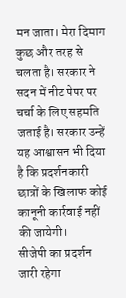मन जाता। मेरा दिमाग कुछ और तरह से चलता है। सरकार ने सदन में नीट पेपर पर चर्चा के लिए सहमति जताई है। सरकार उन्हें यह आश्वासन भी दिया है कि प्रदर्शनकारी छात्रों के खिलाफ कोई कानूनी कार्रवाई नहीं की जायेगी।
सीजेपी का प्रदर्शन जारी रहेगा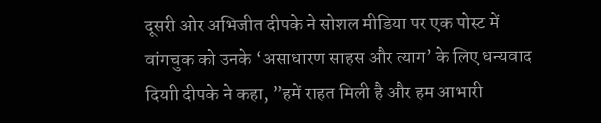दूसरी ओर अभिजीत दीपके ने सोशल मीडिया पर एक पोस्ट में वांगचुक को उनके ‘असाधारण साहस और त्याग’ के लिए धन्यवाद दियाी दीपके ने कहा, ”हमें राहत मिली है और हम आभारी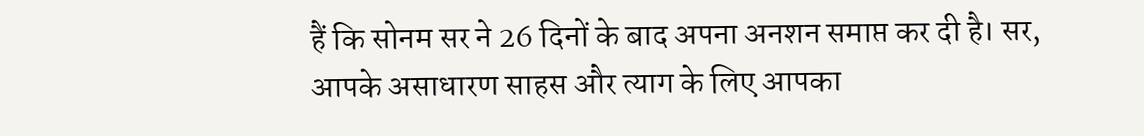हैं कि सोनम सर ने 26 दिनों के बाद अपना अनशन समाप्त कर दी है। सर, आपके असाधारण साहस और त्याग के लिए आपका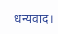धन्यवाद।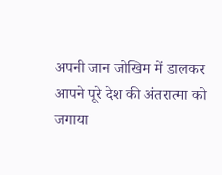अपनी जान जोखिम में डालकर आपने पूरे देश की अंतरात्मा को जगाया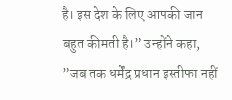है। इस देश के लिए आपकी जान बहुत कीमती है।” उन्होंने कहा, ”जब तक धर्मेंद्र प्रधान इस्तीफा नहीं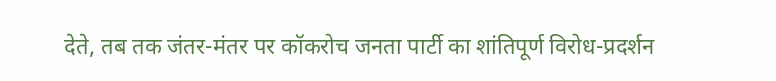देते, तब तक जंतर-मंतर पर कॉकरोच जनता पार्टी का शांतिपूर्ण विरोध-प्रदर्शन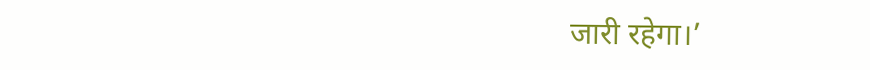जारी रहेगा।’